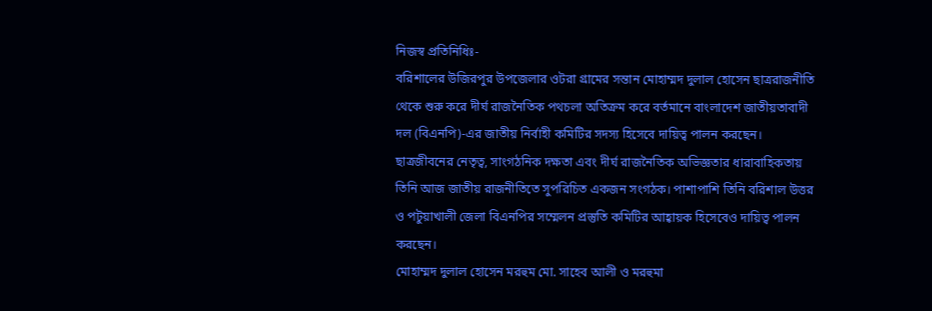নিজস্ব প্রতিনিধিঃ-
বরিশালের উজিরপুর উপজেলার ওটরা গ্রামের সন্তান মোহাম্মদ দুলাল হোসেন ছাত্ররাজনীতি থেকে শুরু করে দীর্ঘ রাজনৈতিক পথচলা অতিক্রম করে বর্তমানে বাংলাদেশ জাতীয়তাবাদী দল (বিএনপি)-এর জাতীয় নির্বাহী কমিটির সদস্য হিসেবে দায়িত্ব পালন করছেন। ছাত্রজীবনের নেতৃত্ব, সাংগঠনিক দক্ষতা এবং দীর্ঘ রাজনৈতিক অভিজ্ঞতার ধারাবাহিকতায় তিনি আজ জাতীয় রাজনীতিতে সুপরিচিত একজন সংগঠক। পাশাপাশি তিনি বরিশাল উত্তর ও পটুয়াখালী জেলা বিএনপির সম্মেলন প্রস্তুতি কমিটির আহ্বায়ক হিসেবেও দায়িত্ব পালন করছেন।
মোহাম্মদ দুলাল হোসেন মরহুম মো. সাহেব আলী ও মরহুমা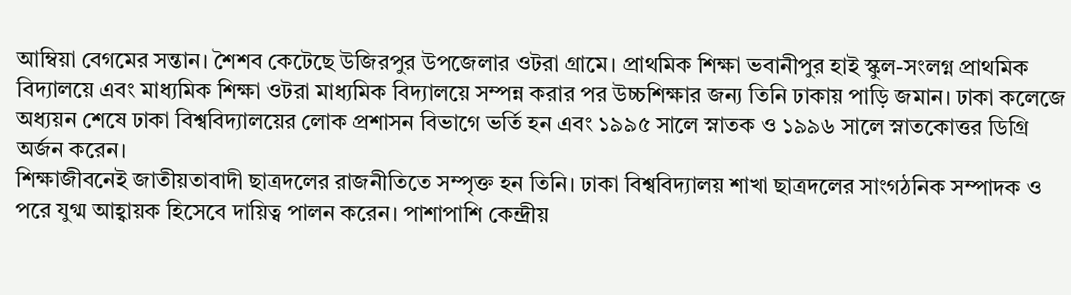আম্বিয়া বেগমের সন্তান। শৈশব কেটেছে উজিরপুর উপজেলার ওটরা গ্রামে। প্রাথমিক শিক্ষা ভবানীপুর হাই স্কুল-সংলগ্ন প্রাথমিক বিদ্যালয়ে এবং মাধ্যমিক শিক্ষা ওটরা মাধ্যমিক বিদ্যালয়ে সম্পন্ন করার পর উচ্চশিক্ষার জন্য তিনি ঢাকায় পাড়ি জমান। ঢাকা কলেজে অধ্যয়ন শেষে ঢাকা বিশ্ববিদ্যালয়ের লোক প্রশাসন বিভাগে ভর্তি হন এবং ১৯৯৫ সালে স্নাতক ও ১৯৯৬ সালে স্নাতকোত্তর ডিগ্রি অর্জন করেন।
শিক্ষাজীবনেই জাতীয়তাবাদী ছাত্রদলের রাজনীতিতে সম্পৃক্ত হন তিনি। ঢাকা বিশ্ববিদ্যালয় শাখা ছাত্রদলের সাংগঠনিক সম্পাদক ও পরে যুগ্ম আহ্বায়ক হিসেবে দায়িত্ব পালন করেন। পাশাপাশি কেন্দ্রীয়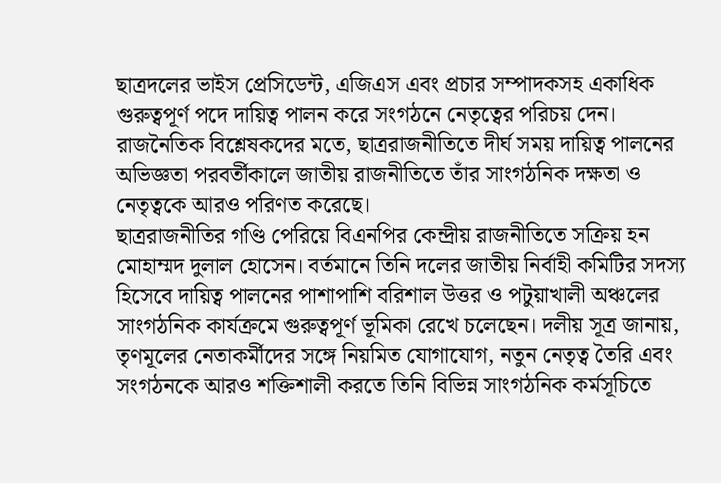ছাত্রদলের ভাইস প্রেসিডেন্ট, এজিএস এবং প্রচার সম্পাদকসহ একাধিক গুরুত্বপূর্ণ পদে দায়িত্ব পালন করে সংগঠনে নেতৃত্বের পরিচয় দেন। রাজনৈতিক বিশ্লেষকদের মতে, ছাত্ররাজনীতিতে দীর্ঘ সময় দায়িত্ব পালনের অভিজ্ঞতা পরবর্তীকালে জাতীয় রাজনীতিতে তাঁর সাংগঠনিক দক্ষতা ও নেতৃত্বকে আরও পরিণত করেছে।
ছাত্ররাজনীতির গণ্ডি পেরিয়ে বিএনপির কেন্দ্রীয় রাজনীতিতে সক্রিয় হন মোহাম্মদ দুলাল হোসেন। বর্তমানে তিনি দলের জাতীয় নির্বাহী কমিটির সদস্য হিসেবে দায়িত্ব পালনের পাশাপাশি বরিশাল উত্তর ও পটুয়াখালী অঞ্চলের সাংগঠনিক কার্যক্রমে গুরুত্বপূর্ণ ভূমিকা রেখে চলেছেন। দলীয় সূত্র জানায়, তৃণমূলের নেতাকর্মীদের সঙ্গে নিয়মিত যোগাযোগ, নতুন নেতৃত্ব তৈরি এবং সংগঠনকে আরও শক্তিশালী করতে তিনি বিভিন্ন সাংগঠনিক কর্মসূচিতে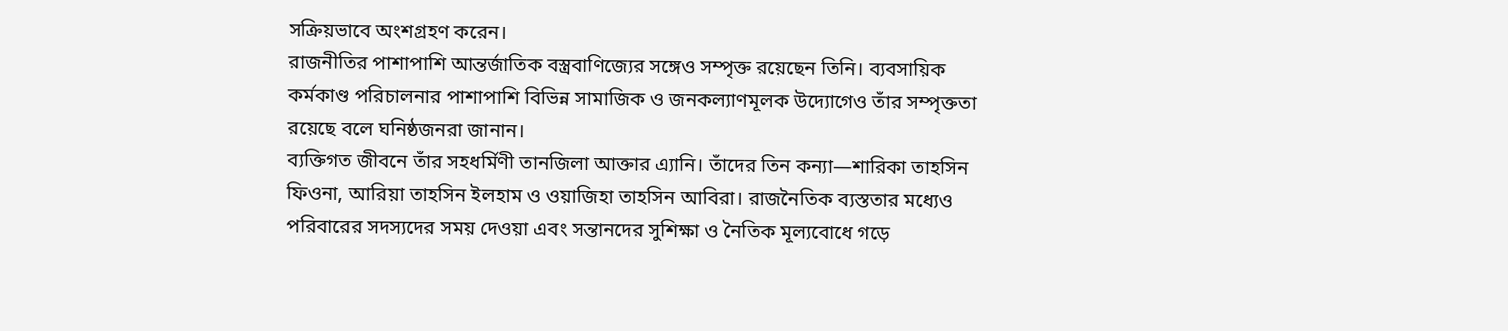সক্রিয়ভাবে অংশগ্রহণ করেন।
রাজনীতির পাশাপাশি আন্তর্জাতিক বস্ত্রবাণিজ্যের সঙ্গেও সম্পৃক্ত রয়েছেন তিনি। ব্যবসায়িক কর্মকাণ্ড পরিচালনার পাশাপাশি বিভিন্ন সামাজিক ও জনকল্যাণমূলক উদ্যোগেও তাঁর সম্পৃক্ততা রয়েছে বলে ঘনিষ্ঠজনরা জানান।
ব্যক্তিগত জীবনে তাঁর সহধর্মিণী তানজিলা আক্তার এ্যানি। তাঁদের তিন কন্যা—শারিকা তাহসিন ফিওনা, আরিয়া তাহসিন ইলহাম ও ওয়াজিহা তাহসিন আবিরা। রাজনৈতিক ব্যস্ততার মধ্যেও পরিবারের সদস্যদের সময় দেওয়া এবং সন্তানদের সুশিক্ষা ও নৈতিক মূল্যবোধে গড়ে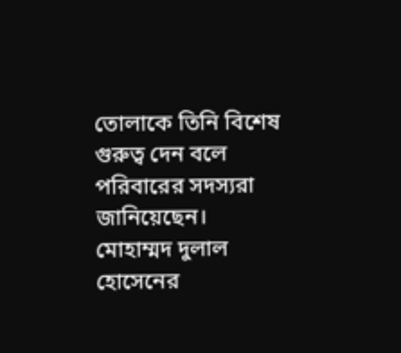তোলাকে তিনি বিশেষ গুরুত্ব দেন বলে পরিবারের সদস্যরা জানিয়েছেন।
মোহাম্মদ দুলাল হোসেনের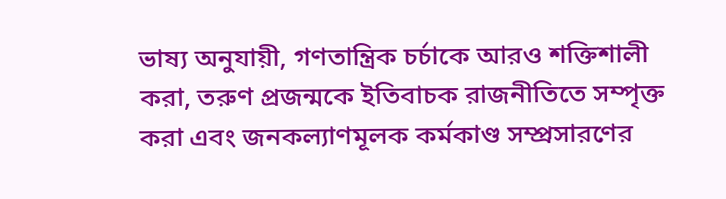ভাষ্য অনুযায়ী, গণতান্ত্রিক চর্চাকে আরও শক্তিশালী করা, তরুণ প্রজন্মকে ইতিবাচক রাজনীতিতে সম্পৃক্ত করা এবং জনকল্যাণমূলক কর্মকাণ্ড সম্প্রসারণের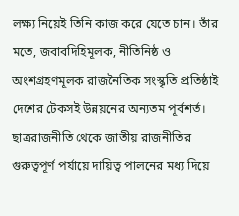লক্ষ্য নিয়েই তিনি কাজ করে যেতে চান। তাঁর মতে, জবাবদিহিমূলক, নীতিনিষ্ঠ ও অংশগ্রহণমূলক রাজনৈতিক সংস্কৃতি প্রতিষ্ঠাই দেশের টেকসই উন্নয়নের অন্যতম পূর্বশর্ত।
ছাত্ররাজনীতি থেকে জাতীয় রাজনীতির গুরুত্বপূর্ণ পর্যায়ে দায়িত্ব পালনের মধ্য দিয়ে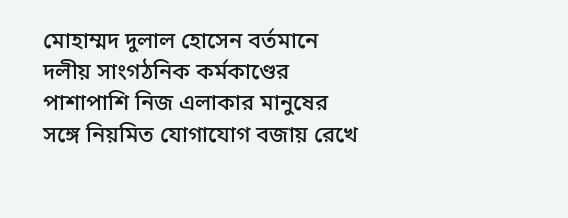মোহাম্মদ দুলাল হোসেন বর্তমানে দলীয় সাংগঠনিক কর্মকাণ্ডের পাশাপাশি নিজ এলাকার মানুষের সঙ্গে নিয়মিত যোগাযোগ বজায় রেখে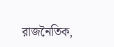রাজনৈতিক,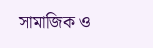সামাজিক ও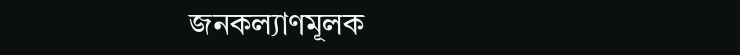জনকল্যাণমূলক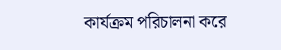কার্যক্রম পরিচালনা করে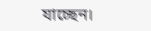যাচ্ছেন।